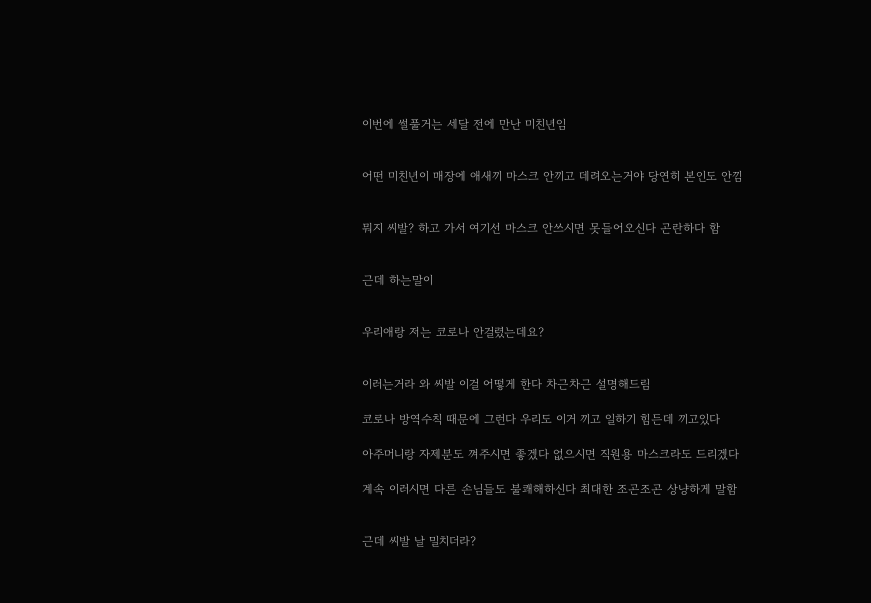이번에 썰풀거는 세달 전에 만난 미친년임


어떤 미친년이 매장에 애새끼 마스크 안끼고 데려오는거야 당연히 본인도 안낌


뭐지 씨발? 하고 가서 여기선 마스크 안쓰시면 못들어오신다 곤란하다 함


근데 하는말이


우리애랑 저는 코로나 안걸렸는데요?


이러는거라 와 씨발 이걸 어떻게 한다 차근차근 설명해드림

코로나 방역수칙 때문에 그런다 우리도 이거 끼고 일하기 힘든데 끼고있다

아주머니랑 자제분도 껴주시면 좋겠다 없으시면 직원용 마스크라도 드리겠다

계속 이러시면 다른 손님들도 불쾌해하신다 최대한 조곤조곤 상냥하게 말함


근데 씨발 날 밀치더라?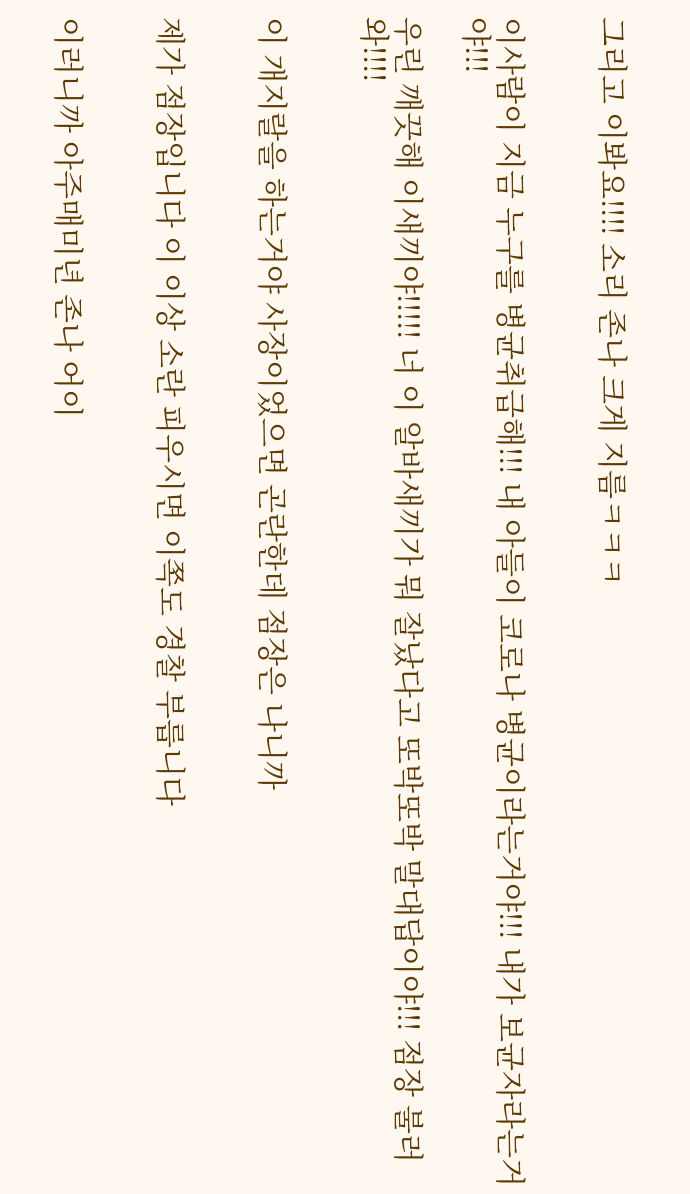그리고 이봐요!!!! 소리 존나 크게 지름ㅋㅋㅋ


이사람이 지금 누구를 병균취급해!!! 내 아들이 코로나 병균이라는거야!!! 내가 보균자라는거야!!!

우린 깨끗해 이새끼야!!!!! 너 이 알바새끼가 뭐 잘났다고 또박또박 말대답이야!!! 점장 불러와!!!!


이 개지랄을 하는거야 사장이었으면 곤란한데 점장은 나니까


제가 점장입니다 이 이상 소란 피우시면 이쪽도 경찰 부릅니다


이러니까 아주매미년 존나 어이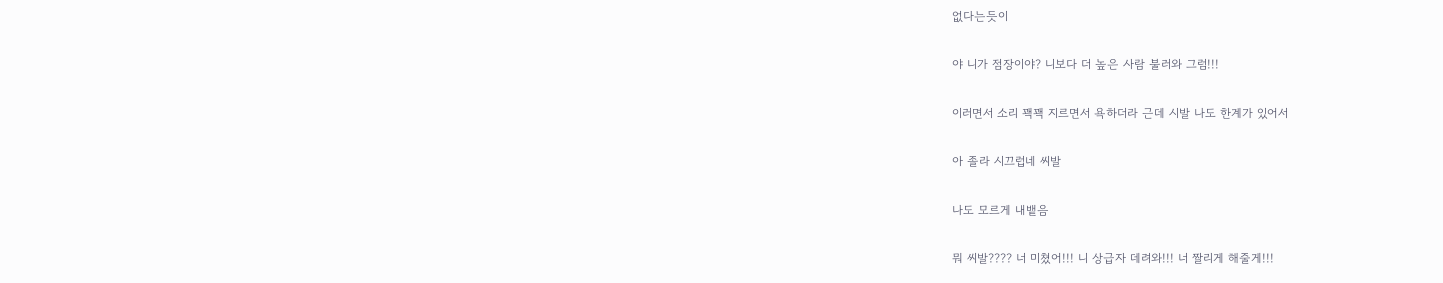없다는듯이


야 니가 점장이야? 니보다 더 높은 사람 불러와 그럼!!!


이러면서 소리 꽥꽥 지르면서 욕하더라 근데 시발 나도 한계가 있어서


아 졸라 시끄럽네 씨발


나도 모르게 내뱉음


뭐 씨발???? 너 미쳤어!!! 니 상급자 데려와!!! 너 짤리게 해줄게!!!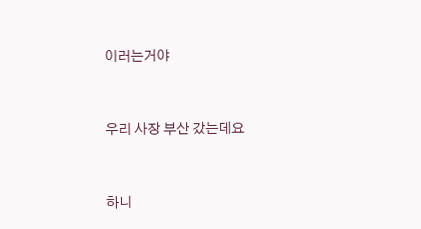이러는거야


우리 사장 부산 갔는데요


하니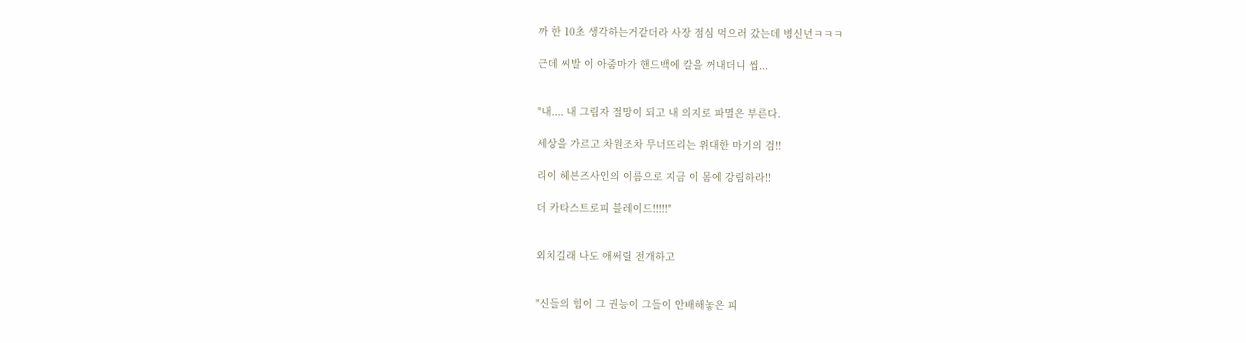까 한 10초 생각하는거같더라 사장 점심 먹으러 갔는데 병신년ㅋㅋㅋ

근데 씨발 이 아줌마가 핸드백에 칼을 꺼내더니 씹...


"내.... 내 그림자 절망이 되고 내 의지로 파멸은 부른다.

세상을 가르고 차원조차 무너뜨리는 위대한 마기의 검!!

리이 헤븐즈사인의 이름으로 지금 이 몸에 강림하라!!

더 카타스트로피 블레이드!!!!!"


외치길래 나도 애써릴 전개하고


"신들의 힘이 그 권능이 그들이 안배해놓은 피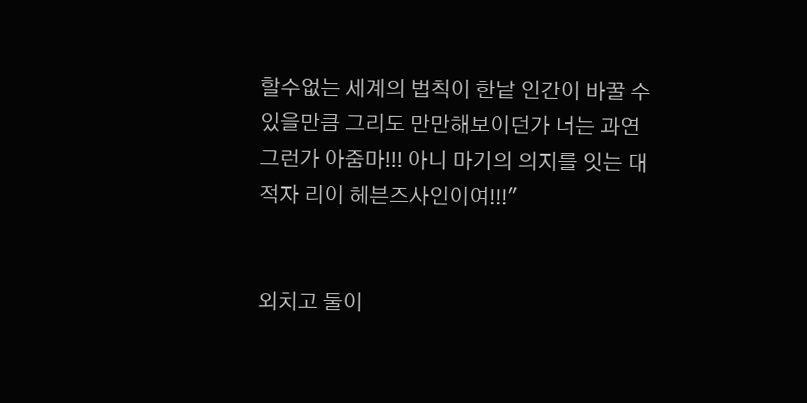할수없는 세계의 법칙이 한낱 인간이 바꿀 수 있을만큼 그리도 만만해보이던가 너는 과연 그런가 아줌마!!! 아니 마기의 의지를 잇는 대적자 리이 헤븐즈사인이여!!!"


외치고 둘이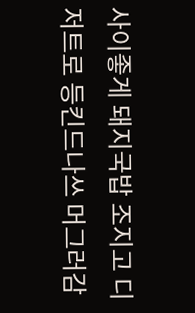사이좋게 돼지국밥 조지고 디저트로 등킨드나쓰 머그러감